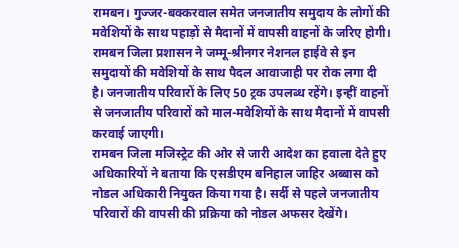रामबन। गुज्जर-बक्करवाल समेत जनजातीय समुदाय के लोगों की मवेशियों के साथ पहाड़ों से मैदानों में वापसी वाहनों के जरिए होगी। रामबन जिला प्रशासन ने जम्मू-श्रीनगर नेशनल हाईवे से इन समुदायों की मवेशियों के साथ पैदल आवाजाही पर रोक लगा दी है। जनजातीय परिवारों के लिए 50 ट्रक उपलब्ध रहेंगे। इन्हीं वाहनों से जनजातीय परिवारों को माल-मवेशियों के साथ मैदानों में वापसी करवाई जाएगी।
रामबन जिला मजिस्ट्रेट की ओर से जारी आदेश का हवाला देते हुए अधिकारियों ने बताया कि एसडीएम बनिहाल जाहिर अब्बास को नोडल अधिकारी नियुक्त किया गया है। सर्दी से पहले जनजातीय परिवारों की वापसी की प्रक्रिया को नोडल अफसर देखेंगे।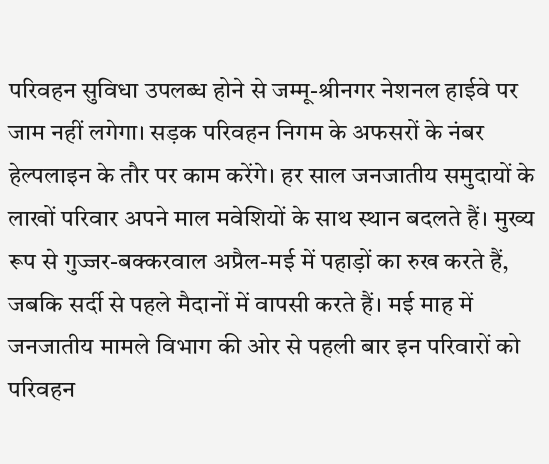परिवहन सुविधा उपलब्ध होने से जम्मू-श्रीनगर नेशनल हाईवे पर जाम नहीं लगेगा। सड़क परिवहन निगम के अफसरों के नंबर हेल्पलाइन के तौर पर काम करेंगे। हर साल जनजातीय समुदायों के लाखों परिवार अपने माल मवेशियों के साथ स्थान बदलते हैं। मुख्य रूप से गुज्जर-बक्करवाल अप्रैल-मई में पहाड़ों का रुख करते हैं, जबकि सर्दी से पहले मैदानों में वापसी करते हैं। मई माह में जनजातीय मामले विभाग की ओर से पहली बार इन परिवारों को परिवहन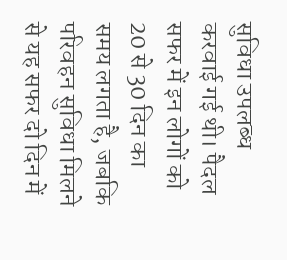सुविधा उपलब्ध करवाई गई थी। पैदल सफर में इन लोगों को 20 से 30 दिन का समय लगता है, जबकि परिवहन सुविधा मिलने से यह सफर दो दिन में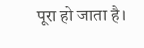पूरा हो जाता है।